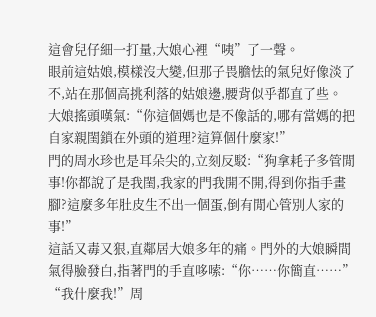這會兒仔細一打量,大娘心裡“咦”了一聲。
眼前這姑娘,模樣沒大變,但那子畏膽怯的氣兒好像淡了不,站在那個高挑利落的姑娘邊,腰背似乎都直了些。
大娘搖頭嘆氣:“你這個媽也是不像話的,哪有當媽的把自家親閨鎖在外頭的道理?這算個什麼家!”
門的周水珍也是耳朵尖的,立刻反駁:“狗拿耗子多管閒事!你都說了是我閨,我家的門我開不開,得到你指手畫腳?這麼多年肚皮生不出一個蛋,倒有閒心管別人家的事!”
這話又毒又狠,直鄰居大娘多年的痛。門外的大娘瞬間氣得臉發白,指著門的手直哆嗦:“你……你簡直……”
“我什麼我!”周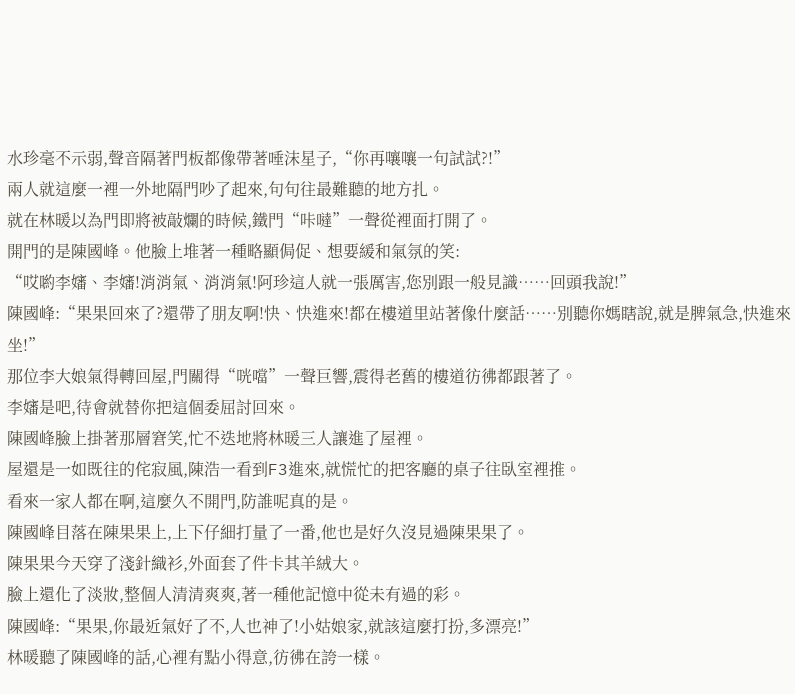水珍毫不示弱,聲音隔著門板都像帶著唾沫星子,“你再嚷嚷一句試試?!”
兩人就這麼一裡一外地隔門吵了起來,句句往最難聽的地方扎。
就在林暖以為門即將被敲爛的時候,鐵門“咔噠”一聲從裡面打開了。
開門的是陳國峰。他臉上堆著一種略顯侷促、想要緩和氣氛的笑:
“哎喲李嬸、李嬸!消消氣、消消氣!阿珍這人就一張厲害,您別跟一般見識……回頭我說!”
陳國峰:“果果回來了?還帶了朋友啊!快、快進來!都在樓道里站著像什麼話……別聽你媽瞎說,就是脾氣急,快進來坐!”
那位李大娘氣得轉回屋,門關得“咣噹”一聲巨響,震得老舊的樓道彷彿都跟著了。
李嬸是吧,待會就替你把這個委屈討回來。
陳國峰臉上掛著那層窘笑,忙不迭地將林暖三人讓進了屋裡。
屋還是一如既往的侘寂風,陳浩一看到F3進來,就慌忙的把客廳的桌子往臥室裡推。
看來一家人都在啊,這麼久不開門,防誰呢真的是。
陳國峰目落在陳果果上,上下仔細打量了一番,他也是好久沒見過陳果果了。
陳果果今天穿了淺針織衫,外面套了件卡其羊絨大。
臉上還化了淡妝,整個人清清爽爽,著一種他記憶中從未有過的彩。
陳國峰:“果果,你最近氣好了不,人也神了!小姑娘家,就該這麼打扮,多漂亮!”
林暖聽了陳國峰的話,心裡有點小得意,彷彿在誇一樣。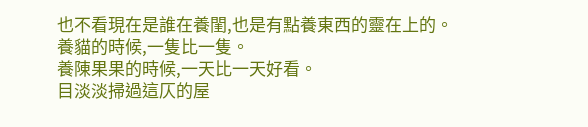也不看現在是誰在養閨,也是有點養東西的靈在上的。
養貓的時候,一隻比一隻。
養陳果果的時候,一天比一天好看。
目淡淡掃過這仄的屋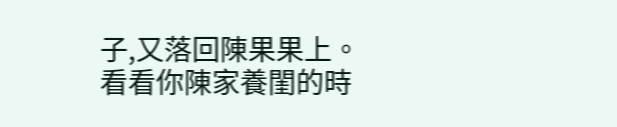子,又落回陳果果上。
看看你陳家養閨的時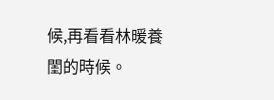候,再看看林暖養閨的時候。